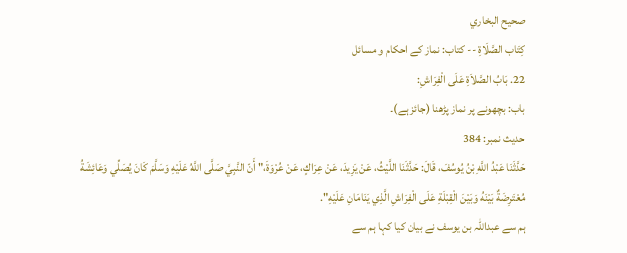صحيح البخاري
كِتَاب الصَّلَاةِ -- کتاب: نماز کے احکام و مسائل
22. بَابُ الصَّلاَةِ عَلَى الْفِرَاشِ:
باب: بچھونے پر نماز پڑھنا (جائز ہے)۔
حدیث نمبر: 384
حَدَّثَنَا عَبْدُ اللَّهِ بْنُ يُوسُفَ، قَالَ: حَدَّثَنَا اللَّيْثُ، عَنْ يَزِيدَ، عَنْ عِرَاكٍ، عَنْ عُرْوَةَ،" أَنّ النَّبِيَّ صَلَّى اللَّهُ عَلَيْهِ وَسَلَّمَ كَانَ يُصَلِّي وَعَائِشَةُ مُعْتَرِضَةٌ بَيْنَهُ وَبَيْنَ الْقِبْلَةِ عَلَى الْفِرَاشِ الَّذِي يَنَامَانِ عَلَيْهِ".
ہم سے عبداللہ بن یوسف نے بیان کیا کہا ہم سے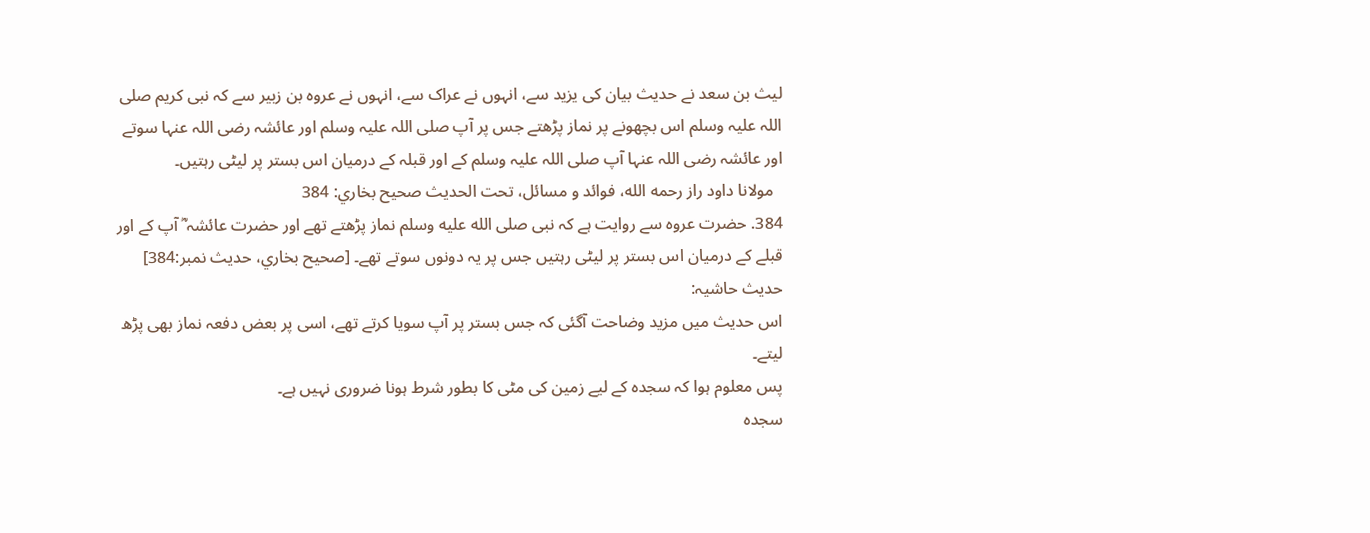لیث بن سعد نے حدیث بیان کی یزید سے، انہوں نے عراک سے، انہوں نے عروہ بن زبیر سے کہ نبی کریم صلی اللہ علیہ وسلم اس بچھونے پر نماز پڑھتے جس پر آپ صلی اللہ علیہ وسلم اور عائشہ رضی اللہ عنہا سوتے اور عائشہ رضی اللہ عنہا آپ صلی اللہ علیہ وسلم کے اور قبلہ کے درمیان اس بستر پر لیٹی رہتیں۔
  مولانا داود راز رحمه الله، فوائد و مسائل، تحت الحديث صحيح بخاري: 384
384. حضرت عروہ سے روایت ہے کہ نبی صلى الله عليه وسلم نماز پڑھتے تھے اور حضرت عائشہ ؓ آپ کے اور قبلے کے درمیان اس بستر پر لیٹی رہتیں جس پر یہ دونوں سوتے تھے۔ [صحيح بخاري، حديث نمبر:384]
حدیث حاشیہ:
اس حدیث میں مزید وضاحت آگئی کہ جس بستر پر آپ سویا کرتے تھے، اسی پر بعض دفعہ نماز بھی پڑھ لیتے۔
پس معلوم ہوا کہ سجدہ کے لیے زمین کی مٹی کا بطور شرط ہونا ضروری نہیں ہے۔
سجدہ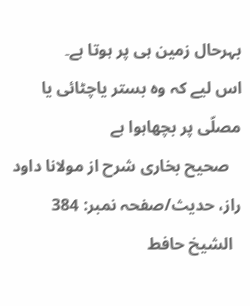بہرحال زمین ہی پر ہوتا ہے۔
اس لیے کہ وہ بستر یاچٹائی یا مصلّی پر بچھاہوا ہے
   صحیح بخاری شرح از مولانا داود راز، حدیث/صفحہ نمبر: 384
  الشيخ حافط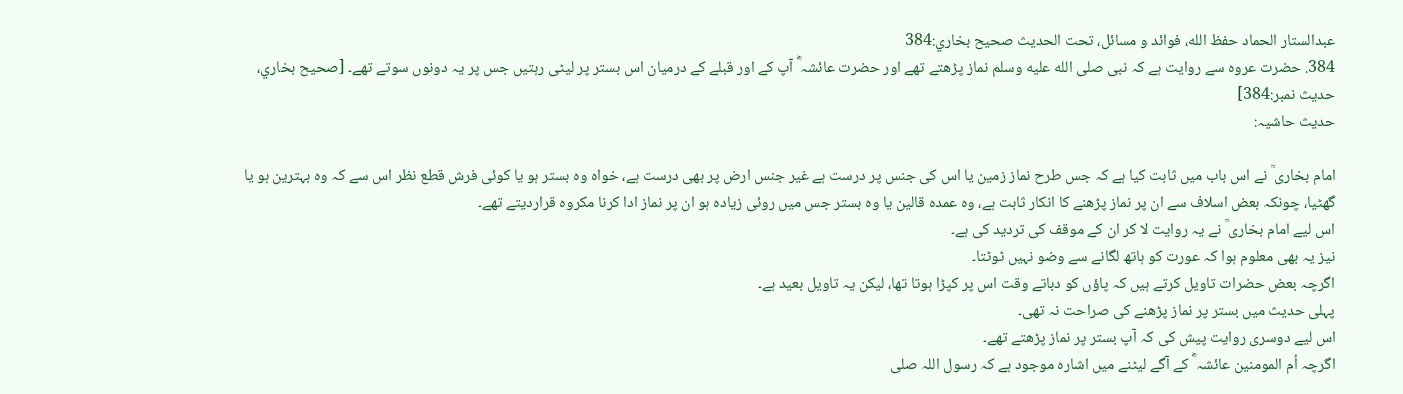عبدالستار الحماد حفظ الله، فوائد و مسائل، تحت الحديث صحيح بخاري:384
384. حضرت عروہ سے روایت ہے کہ نبی صلى الله عليه وسلم نماز پڑھتے تھے اور حضرت عائشہ ؓ آپ کے اور قبلے کے درمیان اس بستر پر لیٹی رہتیں جس پر یہ دونوں سوتے تھے۔ [صحيح بخاري، حديث نمبر:384]
حدیث حاشیہ:

امام بخاری ؒ نے اس باب میں ثابت کیا ہے کہ جس طرح نماز زمین یا اس کی جنس پر درست ہے غیر جنس ارض پر بھی درست ہے، خواہ وہ بستر ہو یا کوئی فرش قطع نظر اس سے کہ وہ بہترین ہو یا گھٹیا، چونکہ بعض اسلاف سے ان پر نماز پڑھنے کا انکار ثابت ہے، وہ عمدہ قالین یا وہ بستر جس میں روئی زیادہ ہو ان پر نماز ادا کرنا مکروہ قراردیتے تھے۔
اس لیے امام بخاری ؒ نے یہ روایت لا کر ان کے موقف کی تردید كی ہے۔
نیز یہ بھی معلوم ہوا کہ عورت کو ہاتھ لگانے سے وضو نہیں ٹوٹتا۔
اگرچہ بعض حضرات تاویل کرتے ہیں کہ پاؤں کو دباتے وقت اس پر کپڑا ہوتا تھا، لیکن یہ تاویل بعید ہے۔
پہلی حدیث میں بستر پر نماز پڑھنے کی صراحت نہ تھی۔
اس لیے دوسری روایت پیش کی کہ آپ بستر پر نماز پڑھتے تھے۔
اگرچہ اُم المومنین عائشہ ؓ کے آگے لیٹنے میں اشارہ موجود ہے کہ رسول اللہ صلى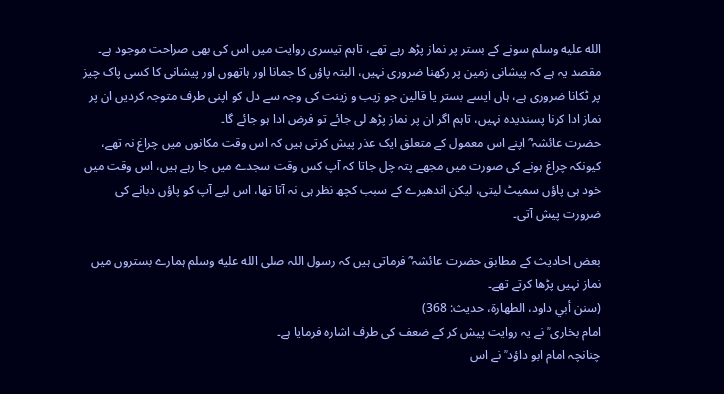الله عليه وسلم سونے کے بستر پر نماز پڑھ رہے تھے، تاہم تیسری روایت میں اس کی بھی صراحت موجود ہے۔
مقصد یہ ہے کہ پیشانی زمین پر رکھنا ضروری نہیں، البتہ پاؤں کا جمانا اور ہاتھوں اور پیشانی کا کسی پاک چیز پر ٹکانا ضروری ہے، ہاں ایسے بستر یا قالین جو زیب و زینت کی وجہ سے دل کو اپنی طرف متوجہ کردیں ان پر نماز ادا کرنا پسندیدہ نہیں، تاہم اگر ان پر نماز پڑھ لی جائے تو فرض ادا ہو جائے گا۔
حضرت عائشہ ؓ اپنے اس معمول کے متعلق ایک عذر پیش کرتی ہیں کہ اس وقت مکانوں میں چراغ نہ تھے، کیونکہ چراغ ہونے کی صورت میں مجھے پتہ چل جاتا کہ آپ کس وقت سجدے میں جا رہے ہیں، اس وقت میں خود ہی پاؤں سمیٹ لیتی، لیکن اندھیرے کے سبب کچھ نظر ہی نہ آتا تھا، اس لیے آپ کو پاؤں دبانے کی ضرورت پیش آتی۔

بعض احادیث کے مطابق حضرت عائشہ ؓ فرماتی ہیں کہ رسول اللہ صلى الله عليه وسلم ہمارے بستروں میں نماز نہیں پڑھا کرتے تھے۔
(سنن أبي داود، الطهارة، حدیث: 368)
امام بخاری ؒ نے یہ روایت پیش کر کے ضعف کی طرف اشارہ فرمایا ہے۔
چنانچہ امام ابو داؤد ؒ نے اس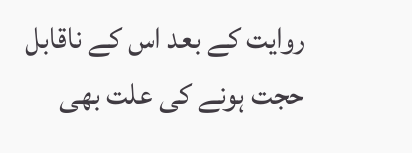روایت کے بعد اس کے ناقابل حجت ہونے کی علت بھی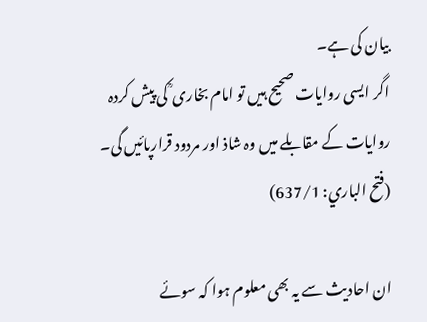بیان کی ہے۔
اگر ایسی روایات صحیح ہیں تو امام بخاری ؒ کی پیش کردہ روایات کے مقابلے میں وہ شاذ اور مردود قرارپائیں گی۔
(فتح الباري: 637/1)

ان احادیث سے یہ بھی معلوم ہوا کہ سوئے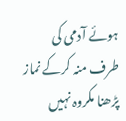ہوئے آدمی کی طرف منہ کرکے نماز پڑھنا مکروہ نہیں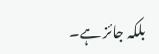بلکہ جائز ہے۔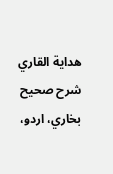هداية القاري شرح صحيح بخاري، اردو،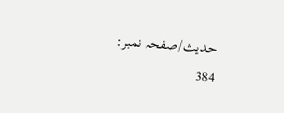حدیث/صفحہ نمبر: 384